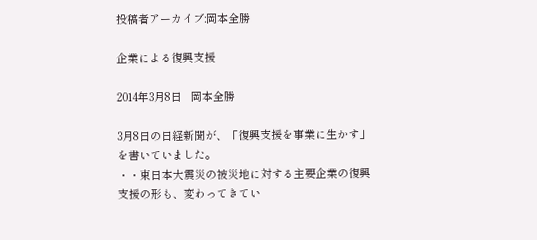投稿者アーカイブ:岡本全勝

企業による復興支援

2014年3月8日   岡本全勝

3月8日の日経新聞が、「復興支援を事業に生かす」を書いていました。
・・東日本大震災の被災地に対する主要企業の復興支援の形も、変わってきてい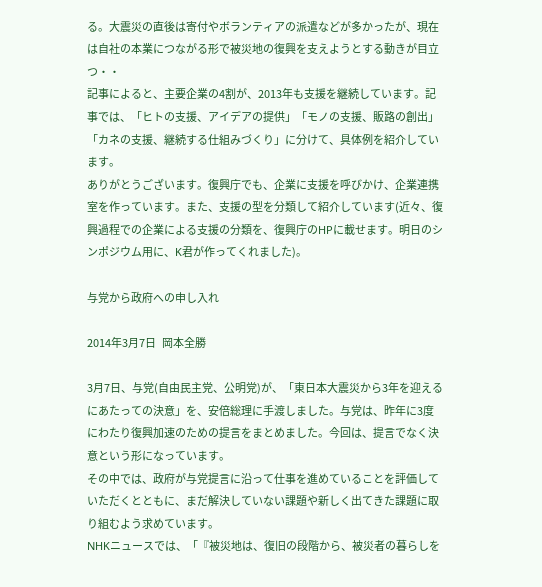る。大震災の直後は寄付やボランティアの派遣などが多かったが、現在は自社の本業につながる形で被災地の復興を支えようとする動きが目立つ・・
記事によると、主要企業の4割が、2013年も支援を継続しています。記事では、「ヒトの支援、アイデアの提供」「モノの支援、販路の創出」「カネの支援、継続する仕組みづくり」に分けて、具体例を紹介しています。
ありがとうございます。復興庁でも、企業に支援を呼びかけ、企業連携室を作っています。また、支援の型を分類して紹介しています(近々、復興過程での企業による支援の分類を、復興庁のHPに載せます。明日のシンポジウム用に、K君が作ってくれました)。

与党から政府への申し入れ

2014年3月7日   岡本全勝

3月7日、与党(自由民主党、公明党)が、「東日本大震災から3年を迎えるにあたっての決意」を、安倍総理に手渡しました。与党は、昨年に3度にわたり復興加速のための提言をまとめました。今回は、提言でなく決意という形になっています。
その中では、政府が与党提言に沿って仕事を進めていることを評価していただくとともに、まだ解決していない課題や新しく出てきた課題に取り組むよう求めています。
NHKニュースでは、「『被災地は、復旧の段階から、被災者の暮らしを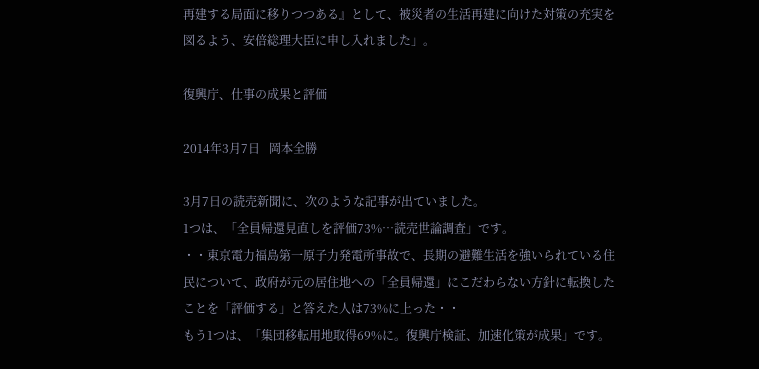再建する局面に移りつつある』として、被災者の生活再建に向けた対策の充実を図るよう、安倍総理大臣に申し入れました」。

復興庁、仕事の成果と評価

2014年3月7日   岡本全勝

3月7日の読売新聞に、次のような記事が出ていました。
1つは、「全員帰還見直しを評価73%…読売世論調査」です。
・・東京電力福島第一原子力発電所事故で、長期の避難生活を強いられている住民について、政府が元の居住地への「全員帰還」にこだわらない方針に転換したことを「評価する」と答えた人は73%に上った・・
もう1つは、「集団移転用地取得69%に。復興庁検証、加速化策が成果」です。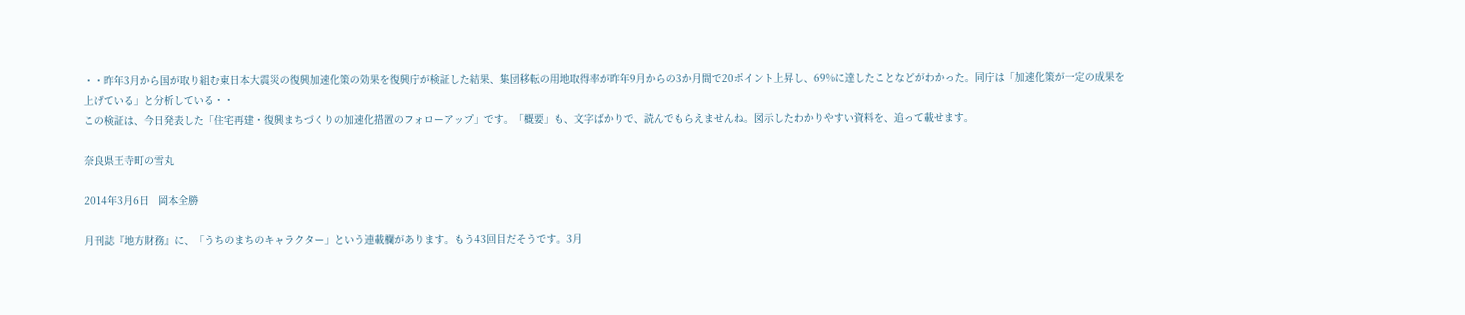・・昨年3月から国が取り組む東日本大震災の復興加速化策の効果を復興庁が検証した結果、集団移転の用地取得率が昨年9月からの3か月間で20ポイント上昇し、69%に達したことなどがわかった。同庁は「加速化策が一定の成果を上げている」と分析している・・
この検証は、今日発表した「住宅再建・復興まちづくりの加速化措置のフォローアップ」です。「概要」も、文字ばかりで、読んでもらえませんね。図示したわかりやすい資料を、追って載せます。

奈良県王寺町の雪丸

2014年3月6日   岡本全勝

月刊誌『地方財務』に、「うちのまちのキャラクター」という連載欄があります。もう43回目だそうです。3月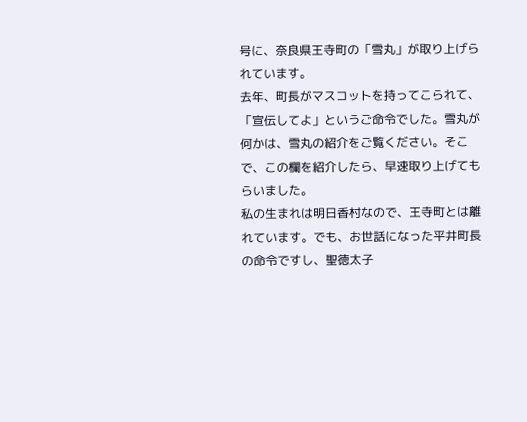号に、奈良県王寺町の「雪丸」が取り上げられています。
去年、町長がマスコットを持ってこられて、「宣伝してよ」というご命令でした。雪丸が何かは、雪丸の紹介をご覧ください。そこで、この欄を紹介したら、早速取り上げてもらいました。
私の生まれは明日香村なので、王寺町とは離れています。でも、お世話になった平井町長の命令ですし、聖徳太子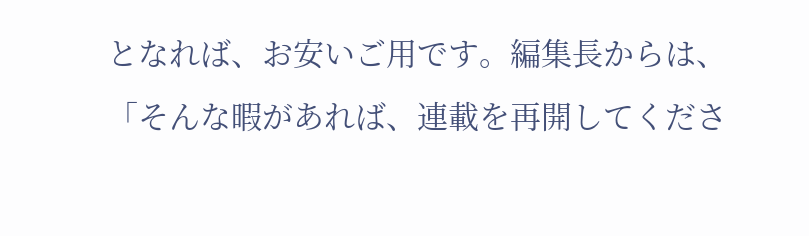となれば、お安いご用です。編集長からは、「そんな暇があれば、連載を再開してくださ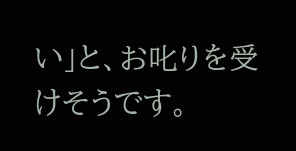い」と、お叱りを受けそうです。